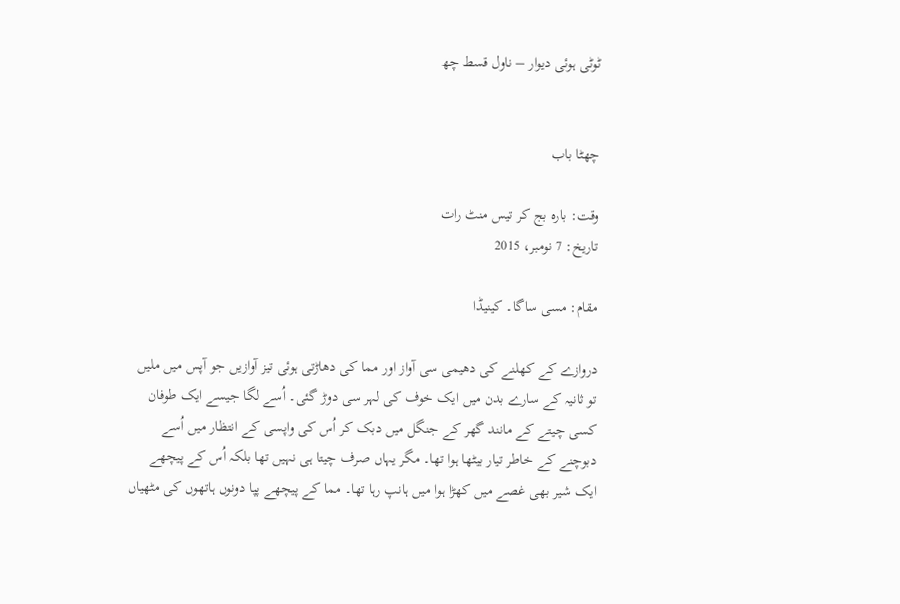ٹوٹی ہوئی دیوار – ناول قسط چھ


چھٹا باب

وقت: بارہ بج کر تیس منٹ رات
تاریخ: 7 نومبر، 2015

مقام: مسی ساگا۔ کینیڈا

دروازے کے کھلنے کی دھیمی سی آواز اور مما کی دھاڑتی ہوئی تیز آوازیں جو آپس میں ملیں تو ثانیہ کے سارے بدن میں ایک خوف کی لہر سی دوڑ گئی۔ اُسے لگا جیسے ایک طوفان کسی چیتے کے مانند گھر کے جنگل میں دبک کر اُس کی واپسی کے انتظار میں اُسے دبوچنے کے خاطر تیار بیٹھا ہوا تھا۔ مگر یہاں صرف چیتا ہی نہیں تھا بلکہ اُس کے پیچھے ایک شیر بھی غصے میں کھڑا ہوا میں ہانپ رہا تھا۔ مما کے پیچھے پپا دونوں ہاتھوں کی مٹھیاں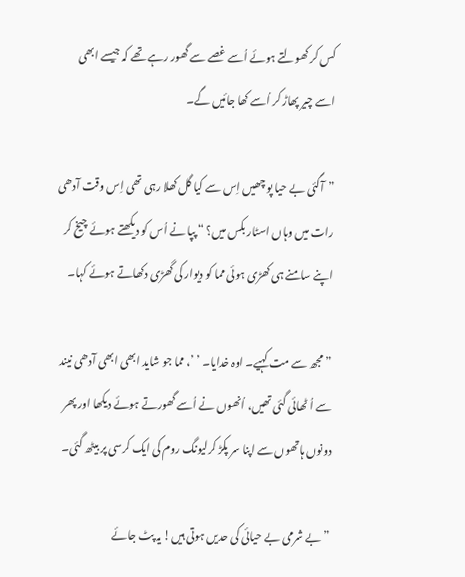کس کر کھولتے ہوئے اُسے غصے سے گھور رہے تھے کہ جیسے ابھی اسے چیر پھاڑ کر اُسے کھا جائیں گے۔

”آگئی بے حیا پو چھیں اِس سے کیا گل کھلا رہی تھی اِس وقت آدھی رات میں وہاں اسٹار بکس میں؟ “ پپا نے اُس کو دیکھتے ہوئے چیخ کر اپنے سامنے ہی کھڑی ہوئی مما کو دیوار کی گھڑی دکھاتے ہوئے کہا۔

”مجھ سے مت کہیے۔ اوہ خدایا۔ ’ ’، مما جو شاید ابھی ابھی آدھی نیند سے اُ ٹھائی گئی تھیں، اُنھوں نے اُسے گھورتے ہوئے دیکھا اور پھر دونوں ہاتھوں سے اپنا سر پکڑ کرلیونگ روم کی ایک کرسی پر بیٹھ گئی۔

” بے شرمی بے حیائی کی حدیں ہوتی ہیں! یہ پٹ جائے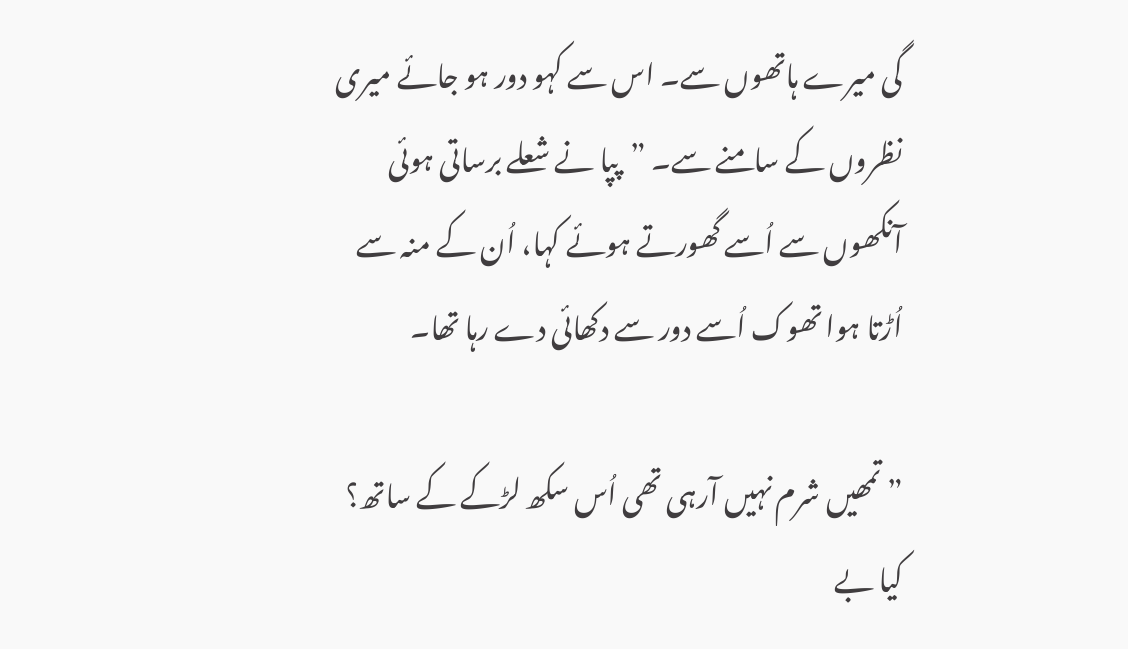گی میرے ہاتھوں سے۔ اس سے کہو دور ہو جائے میری نظروں کے سامنے سے۔ ”پپا نے شعلے برساتی ہوئی آنکھوں سے اُسے گھورتے ہوئے کہا، اُن کے منہ سے اُڑتا ہوا تھوک اُسے دور سے دکھائی دے رہا تھا۔

” تمھیں شرم نہیں آرہی تھی اُس سکھ لڑکے کے ساتھ؟ کیا بے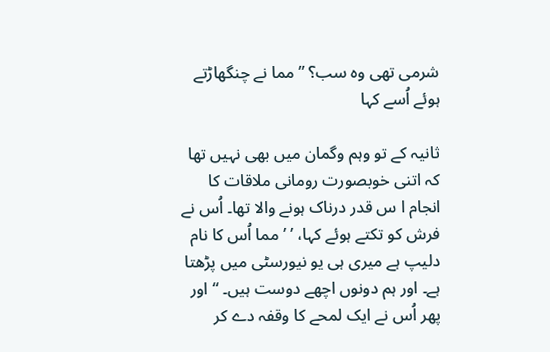شرمی تھی وہ سب؟ ”مما نے چنگھاڑتے ہوئے اُسے کہا

ثانیہ کے تو وہم وگمان میں بھی نہیں تھا کہ اتنی خوبصورت رومانی ملاقات کا انجام ا س قدر درناک ہونے والا تھا۔ اُس نے فرش کو تکتے ہوئے کہا، ’ ’ مما اُس کا نام دلیپ ہے میری ہی یو نیورسٹی میں پڑھتا ہے۔ اور ہم دونوں اچھے دوست ہیں۔ “ اور پھر اُس نے ایک لمحے کا وقفہ دے کر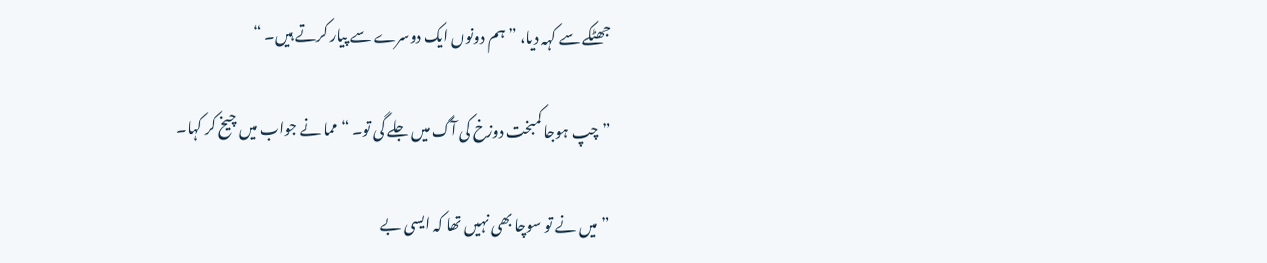جھٹکے سے کہہ دیا، ”ہم دونوں ایک دوسرے سے پیار کرتے ہیں۔ “

”چپ ہوجا کمبخت دوزخ کی آگ میں جلے گی تو۔ “ مما نے جواب میں چیخ کر کہا۔

” میں نے تو سوچا بھی نہیں تھا کہ ایسی بے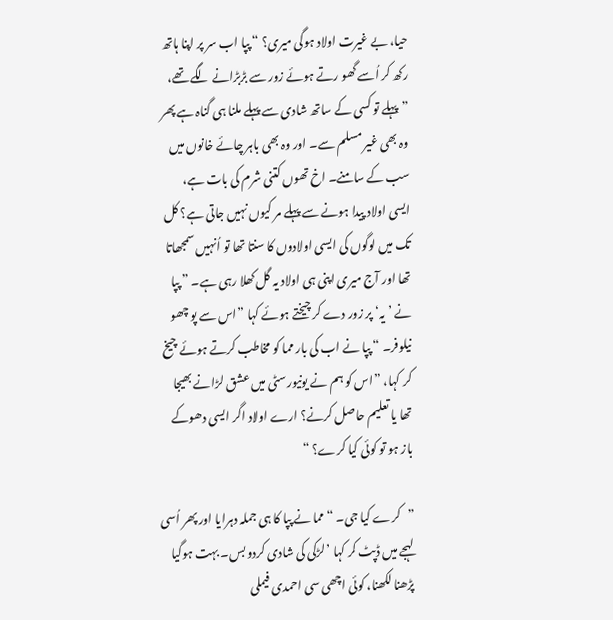حیا، بے غیرت اولاد ہوگی میری؟ “ پپا اب سر پر اپنا ہاتھ رکھ کر اُسے گھو رتے ہوئے زور سے بڑبڑانے لگے تھے، ”پہلے تو کسی کے ساتھ شادی سے پہلے ملنا ہی گناہ ہے پھر وہ بھی غیر مسلم سے۔ اور وہ بھی باہر چائے خانوں میں سب کے سامنے۔ اخ تھوں کتنی شرم کی بات ہے، ایسی اولاد پیدا ہونے سے پہلے مر کیوں نہیں جاتی ہے؟ کل تک میں لوگوں کی ایسی اولادوں کا سنتا تھا تو اُنہیں سمجھاتا تھا اور آج میری اپنی ہی اولاد یہ گل کھلا رہی ہے۔ ” پپا نے ’یہ‘ پر زور دے کر چیختے ہوئے کہا ”اس سے پو چھو نیلوفر۔ “ پپا نے اب کی بار مما کو مخاطب کرتے ہوئے چیخ کر کہا، ”اس کو ہم نے یونیورسٹی میں عشق لڑانے بھیجا تھا یا تعلیم حاصل کرنے؟ ارے اولاد اگر ایسی دھوکے باز ہو تو کوئی کیا کرے؟ “

”کرے کیا جی۔ “ مما نے پپا کا ہی جملہ دہرایا اور پھر اُسی لہجے میں ڈپٹ کر کہا ’لڑکی کی شادی کردو بس۔ بہت ہوگیا پڑھنا لکھنا، کوئی اچھی سی احمدی فیملی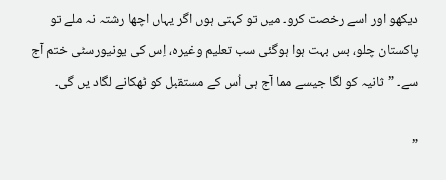دیکھو اور اسے رخصت کرو۔ میں تو کہتی ہوں اگر یہاں اچھا رشتہ نہ ملے تو پاکستان چلو، بس بہت ہوا ہوگئی سب تعلیم وغیرہ، اِس کی یونیورسٹی ختم آج سے۔ ”ثانیہ کو لگا جیسے مما آج ہی اُس کے مستقبل کو ٹھکانے لگاد یں گی۔

”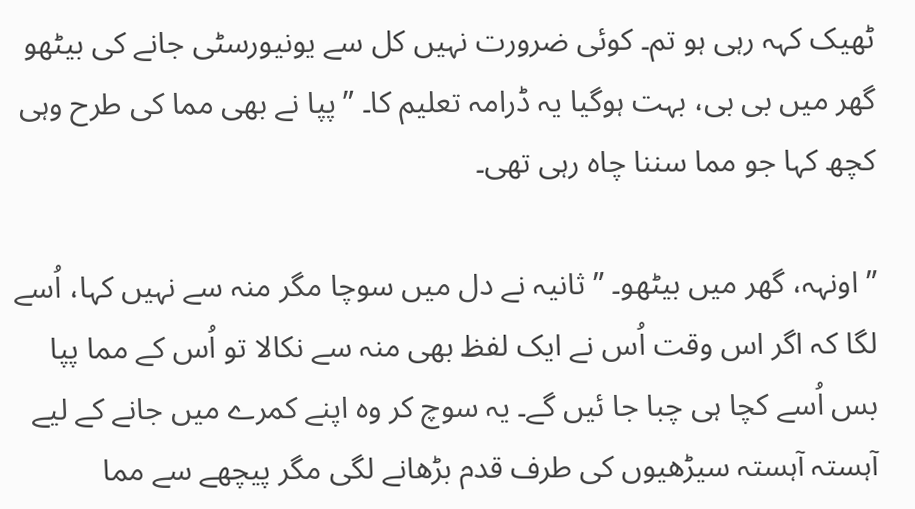ٹھیک کہہ رہی ہو تم۔ کوئی ضرورت نہیں کل سے یونیورسٹی جانے کی بیٹھو گھر میں بی بی، بہت ہوگیا یہ ڈرامہ تعلیم کا۔ ”پپا نے بھی مما کی طرح وہی کچھ کہا جو مما سننا چاہ رہی تھی۔

” اونہہ، گھر میں بیٹھو۔ ”ثانیہ نے دل میں سوچا مگر منہ سے نہیں کہا، اُسے لگا کہ اگر اس وقت اُس نے ایک لفظ بھی منہ سے نکالا تو اُس کے مما پپا بس اُسے کچا ہی چبا جا ئیں گے۔ یہ سوچ کر وہ اپنے کمرے میں جانے کے لیے آہستہ آہستہ سیڑھیوں کی طرف قدم بڑھانے لگی مگر پیچھے سے مما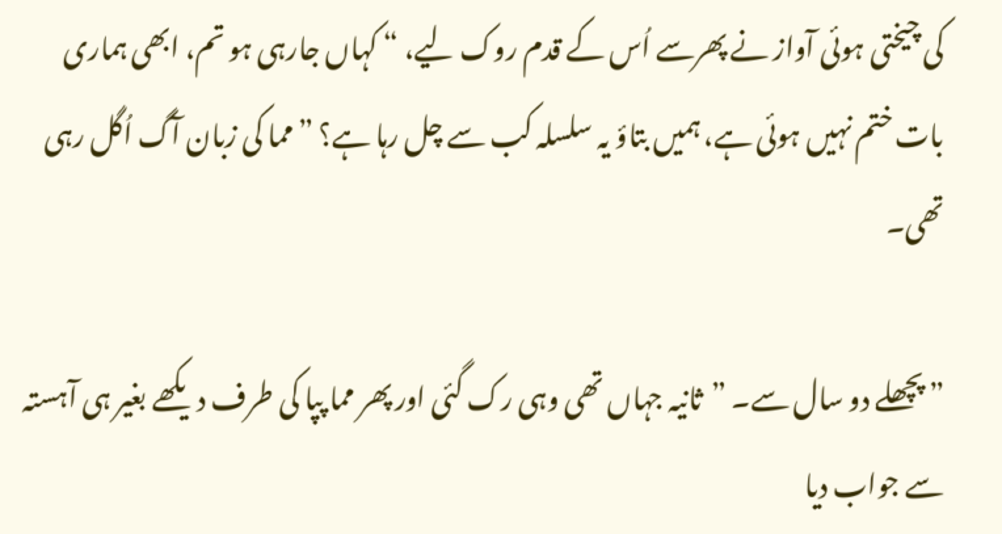کی چیختی ہوئی آواز نے پھرسے اُس کے قدم روک لیے، “ کہاں جارہی ہو تم، ابھی ہماری بات ختم نہیں ہوئی ہے، ہمیں بتاؤ یہ سلسلہ کب سے چل رہا ہے؟ ”مما کی زبان آگ اُگل رہی تھی۔

” پچھلے دو سال سے۔ ”ثانیہ جہاں تھی وہی رک گئی اور پھر مما پپا کی طرف دیکھے بغیر ہی آہستہ سے جواب دیا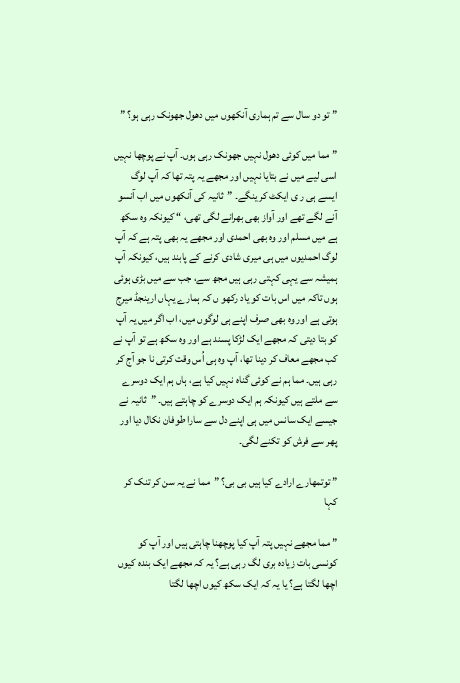” تو دو سال سے تم ہماری آنکھوں میں دھول جھونک رہی ہو؟ ”

” مما میں کوئی دھول نہیں جھونک رہی ہوں۔ آپ نے پوچھا نہیں اسی لیے میں نے بتایا نہیں اور مجھے یہ پتہ تھا کہ آپ لوگ ایسے ہی ر ی ایکٹ کر ینگے۔ ”ثانیہ کی آنکھوں میں اب آنسو آنے لگے تھے اور آواز بھی بھرانے لگی تھی، “ کیونکہ وہ سکھ ہے میں مسلم اور وہ بھی احمدی اور مجھے یہ بھی پتہ ہے کہ آپ لوگ احمدیوں میں ہی میری شادی کرنے کے پابند ہیں، کیونکہ آپ ہمیشہ سے یہی کہتی رہی ہیں مجھ سے، جب سے میں بڑی ہوئی ہوں تاکہ میں اس بات کو یاد رکھو ں کہ ہمارے یہاں ارینجڈ میرج ہوتی ہے اور وہ بھی صرف اپنے ہی لوگوں میں، اب اگر میں یہ آپ کو بتا دیتی کہ مجھے ایک لڑکا پسند ہے اور وہ سکھ ہے تو آپ نے کب مجھے معاف کر دینا تھا، آپ وہ ہی اُس وقت کرتی نا جو آج کر رہی ہیں۔ مما ہم نے کوئی گناہ نہیں کیا ہے، ہاں ہم ایک دوسرے سے ملتے ہیں کیونکہ ہم ایک دوسرے کو چاہتے ہیں۔ ”ثانیہ نے جیسے ایک سانس میں ہی اپنے دل سے سارا طوفان نکال دیا اور پھر سے فرش کو تکنے لگی۔

” توتمھارے ارادے کیا ہیں بی بی؟ ”مما نے یہ سن کر تنک کر کہا

” مما مجھے نہیں پتہ آپ کیا پوچھنا چاہتی ہیں اور آپ کو کونسی بات زیادہ بری لگ رہی ہے؟ یہ کہ مجھے ایک بندہ کیوں اچھا لگتا ہے؟ یا یہ کہ ایک سکھ کیوں اچھا لگتا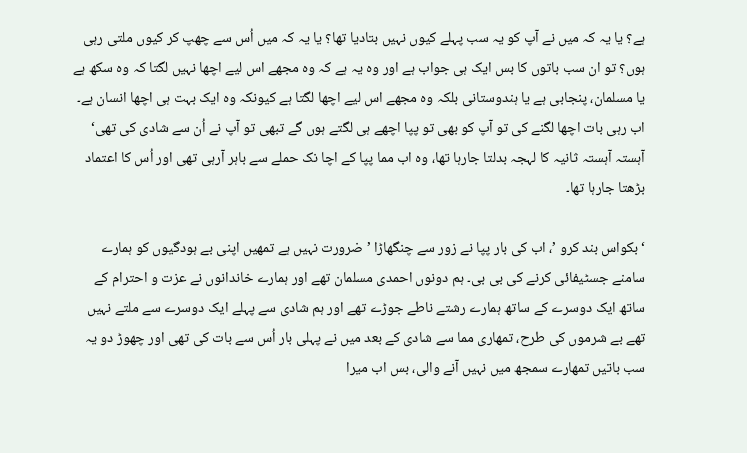ہے؟ یا یہ کہ میں نے آپ کو یہ سب پہلے کیوں نہیں بتادیا تھا؟ یا یہ کہ میں اُس سے چھپ کر کیوں ملتی رہی ہوں؟ تو ان سب باتوں کا بس ایک ہی جواب ہے اور وہ یہ ہے کہ وہ مجھے اس لیے اچھا نہیں لگتا کہ وہ سکھ ہے یا مسلمان، پنجابی ہے یا ہندوستانی بلکہ وہ مجھے اس لیے اچھا لگتا ہے کیونکہ وہ ایک بہت ہی اچھا انسان ہے۔ اب رہی بات اچھا لگنے کی تو آپ کو بھی تو پپا اچھے ہی لگتے ہوں گے تبھی تو آپ نے اُن سے شادی کی تھی‘ آہستہ آہستہ ثانیہ کا لہجہ بدلتا جارہا تھا، وہ اب مما پپا کے اچا نک حملے سے باہر آرہی تھی اور اُس کا اعتماد بڑھتا جارہا تھا۔

‘بکواس بند کرو ’، اب کی بار پپا نے زور سے چنگھاڑا ’ ضرورت نہیں ہے تمھیں اپنی بے ہودگیوں کو ہمارے سامنے جسٹیفائی کرنے کی بی بی۔ ہم دونوں احمدی مسلمان تھے اور ہمارے خاندانوں نے عزت و احترام کے ساتھ ایک دوسرے کے ساتھ ہمارے رشتے ناطے جوڑے تھے اور ہم شادی سے پہلے ایک دوسرے سے ملتے نہیں تھے بے شرموں کی طرح، تمھاری مما سے شادی کے بعد میں نے پہلی بار اُس سے بات کی تھی اور چھوڑ دو یہ سب باتیں تمھارے سمجھ میں نہیں آنے والی، بس اب میرا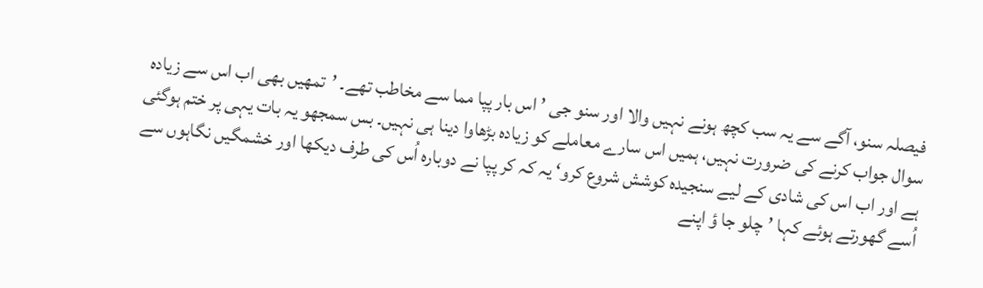فیصلہ سنو، آگے سے یہ سب کچھ ہونے نہیں والا اور سنو جی ’ اس بار پپا مما سے مخاطب تھے۔ ’تمھیں بھی اب اس سے زیادہ سوال جواب کرنے کی ضرورت نہیں، ہمیں اس سارے معاملے کو زیادہ بڑھاوا دینا ہی نہیں۔ بس سمجھو یہ بات یہی پر ختم ہوگئی ہے اور اب اس کی شادی کے لیے سنجیدہ کوشش شروع کرو‘ یہ کہ کر پپا نے دوبارہ اُس کی طرف دیکھا اور خشمگیں نگاہوں سے اُسے گھورتے ہوئے کہا ’چلو جا ؤ اپنے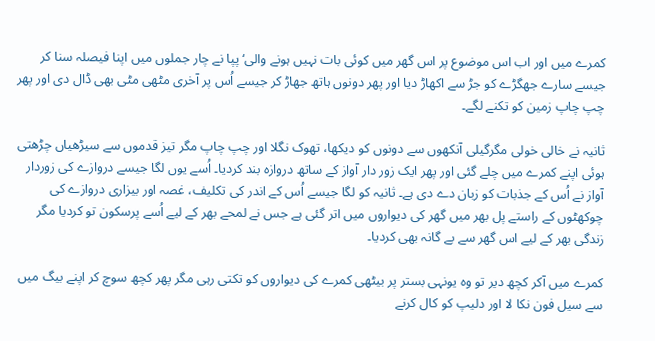کمرے میں اور اب اس موضوع پر اس گھر میں کوئی بات نہیں ہونے والی‘ پپا نے چار جملوں میں اپنا فیصلہ سنا کر جیسے سارے جھگڑے کو جڑ سے اکھاڑ دیا اور پھر دونوں ہاتھ جھاڑ کر جیسے اُس پر آخری مٹھی مٹی بھی ڈال دی اور پھر چپ چاپ زمین کو تکنے لگے۔

ثانیہ نے خالی خولی مگرگیلی آنکھوں سے دونوں کو دیکھا، تھوک نگلا اور چپ چاپ مگر تیز قدموں سے سیڑھیاں چڑھتی ہوئی اپنے کمرے میں چلے گئی اور پھر ایک زور دار آواز کے ساتھ دروازہ بند کردیا۔ اُسے یوں لگا جیسے دروازے کی زوردار آواز نے اُس کے جذبات کو زبان دے دی ہے۔ ثانیہ کو لگا جیسے اُس کے اندر کی تکلیف، غصہ اور بیزاری دروازے کی چوکھٹوں کے راستے پل بھر میں گھر کی دیواروں میں اتر گئی ہے جس نے لمحے بھر کے لیے اُسے پرسکون تو کردیا مگر زندگی بھر کے لیے اس گھر سے بے گانہ بھی کردیا۔

کمرے میں آکر کچھ دیر تو وہ یونہی بستر پر بیٹھی کمرے کی دیواروں کو تکتی رہی مگر پھر کچھ سوچ کر اپنے بیگ میں سے سیل فون نکا لا اور دلیپ کو کال کرنے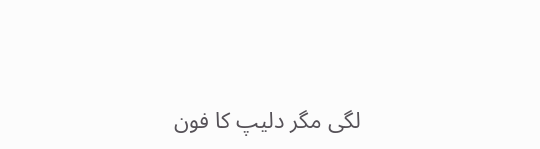لگی مگر دلیپ کا فون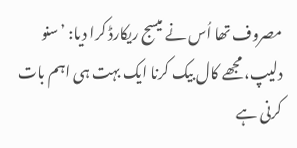مصروف تھا اُس نے میسج ریکارڈ کرا دیا: ’سنو دلیپ، مجھے کال بیک کرنا ایک بہت ہی اہم بات کرنی ہے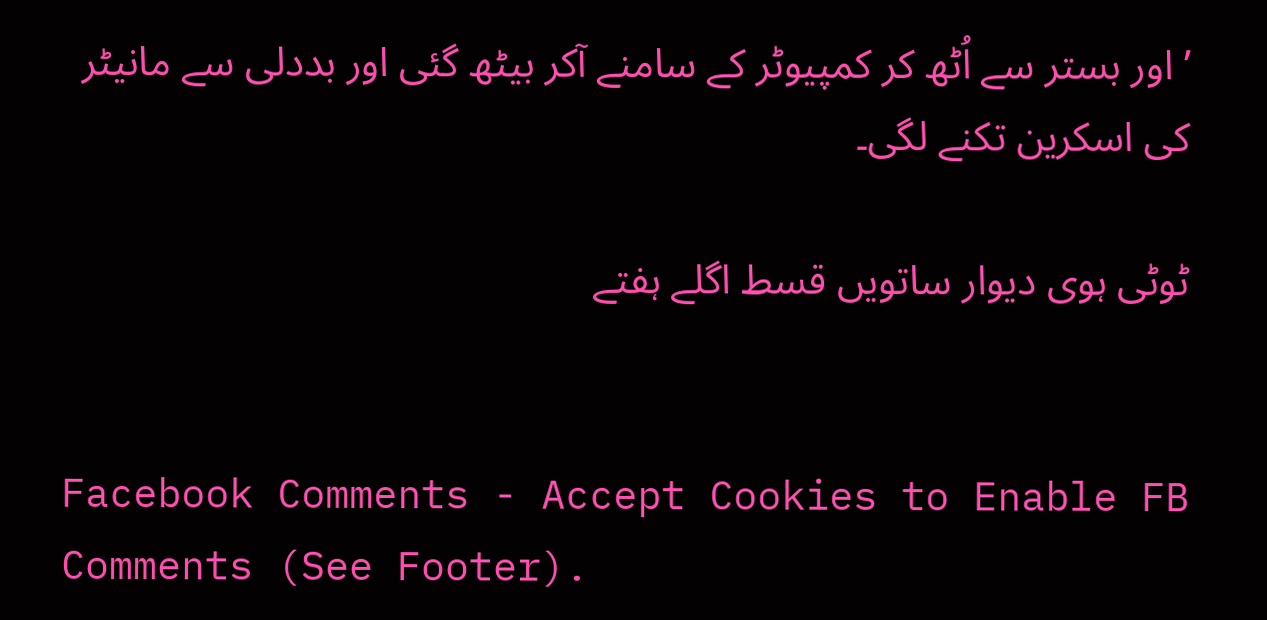’ اور بستر سے اُٹھ کر کمپیوٹر کے سامنے آکر بیٹھ گئی اور بددلی سے مانیٹر کی اسکرین تکنے لگی۔

ٹوٹی ہوی دیوار ساتویں قسط اگلے ہفتے


Facebook Comments - Accept Cookies to Enable FB Comments (See Footer).